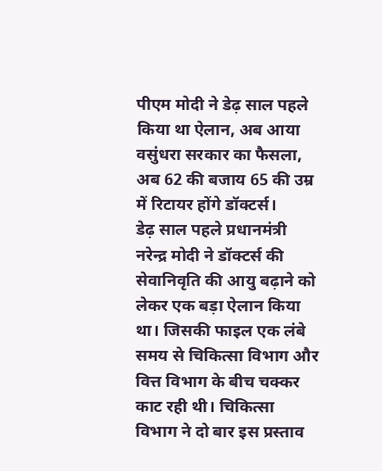पीएम मोदी ने डेढ़ साल पहले किया था ऐलान, अब आया वसुंधरा सरकार का फैसला, अब 62 की बजाय 65 की उम्र में रिटायर होंगे डॉक्टर्स।
डेढ़ साल पहले प्रधानमंत्री नरेन्द्र मोदी ने डॉक्टर्स की सेवानिवृति की आयु बढ़ाने को लेकर एक बड़ा ऐलान किया था। जिसकी फाइल एक लंबे समय से चिकित्सा विभाग और वित्त विभाग के बीच चक्कर काट रही थी। चिकित्सा विभाग ने दो बार इस प्रस्ताव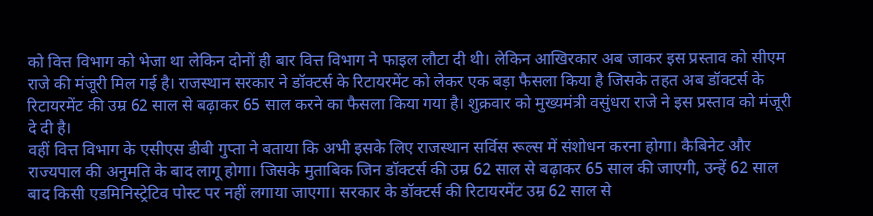को वित्त विभाग को भेजा था लेकिन दोनों ही बार वित्त विभाग ने फाइल लौटा दी थी। लेकिन आखिरकार अब जाकर इस प्रस्ताव को सीएम राजे की मंजूरी मिल गई है। राजस्थान सरकार ने डॉक्टर्स के रिटायरमेंट को लेकर एक बड़ा फैसला किया है जिसके तहत अब डॉक्टर्स के रिटायरमेंट की उम्र 62 साल से बढ़ाकर 65 साल करने का फैसला किया गया है। शुक्रवार को मुख्यमंत्री वसुंधरा राजे ने इस प्रस्ताव को मंजूरी दे दी है।
वहीं वित्त विभाग के एसीएस डीबी गुप्ता ने बताया कि अभी इसके लिए राजस्थान सर्विस रूल्स में संशोधन करना होगा। कैबिनेट और राज्यपाल की अनुमति के बाद लागू होगा। जिसके मुताबिक जिन डॉक्टर्स की उम्र 62 साल से बढ़ाकर 65 साल की जाएगी, उन्हें 62 साल बाद किसी एडमिनिस्ट्रेटिव पोस्ट पर नहीं लगाया जाएगा। सरकार के डॉक्टर्स की रिटायरमेंट उम्र 62 साल से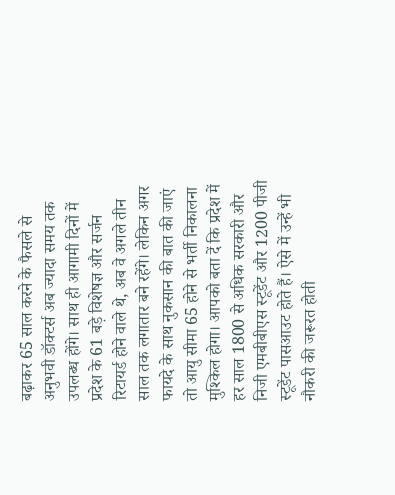बढ़ाकर 65 साल करने के फैसले से अनुभवी डॉक्टर्स अब ज्यादा समय तक उपलब्ध होंगे। साथ ही आगामी दिनों में प्रदेश के 61 बड़े विशेषज्ञ और सर्जन रिटायर्ड होने वाले थे, अब वे अगले तीन साल तक लगातार बने रहेंगे। लेकिन अगर फायदे के साथ नुकसान की बात की जाएं तो आयु सीमा 65 होने से भर्ती निकालना मुश्किल होगा। आपको बता दें कि प्रदेश में हर साल 1800 से अधिक सरकारी और निजी एमबीबीएस स्टूडेंट और 1200 पीजी स्टूडेंट पासआउट होते हैं। ऐसे में उन्हें भी नौकरी की जरूरत होती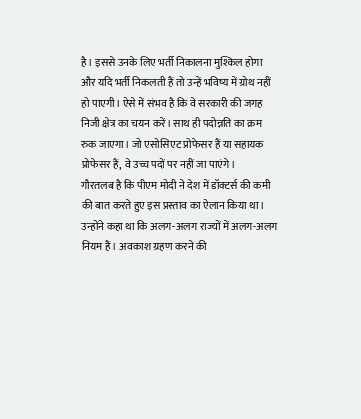है। इससे उनके लिए भर्ती निकालना मुश्किल होगा और यदि भर्ती निकलती हैं तो उन्हें भविष्य में ग्रोथ नहीं हो पाएगी। ऐसे में संभव है कि वे सरकारी की जगह निजी क्षेत्र का चयन करें। साथ ही पदोन्नति का क्रम रुक जाएगा। जो एसोसिएट प्रोफेसर हैं या सहायक प्रोफेसर हैं, वे उच्च पदों पर नहीं जा पाएंगे।
गौरतलब है कि पीएम मोदी ने देश में डॉक्टर्स की कमी की बात करते हुए इस प्रस्ताव का ऐलान किया था। उन्होंने कहा था कि अलग-अलग राज्यों में अलग-अलग नियम हैं। अवकाश ग्रहण करने की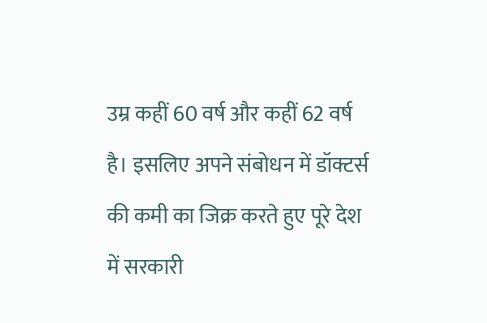उम्र कहीं 60 वर्ष और कहीं 62 वर्ष है। इसलिए अपने संबोधन में डॉक्टर्स की कमी का जिक्र करते हुए पूरे देश में सरकारी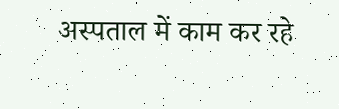अस्पताल में काम कर रहे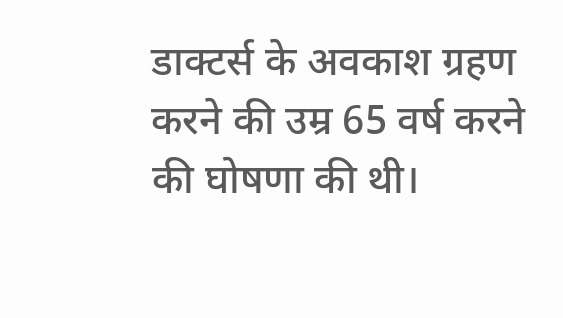डाक्टर्स के अवकाश ग्रहण करने की उम्र 65 वर्ष करने की घोषणा की थी।